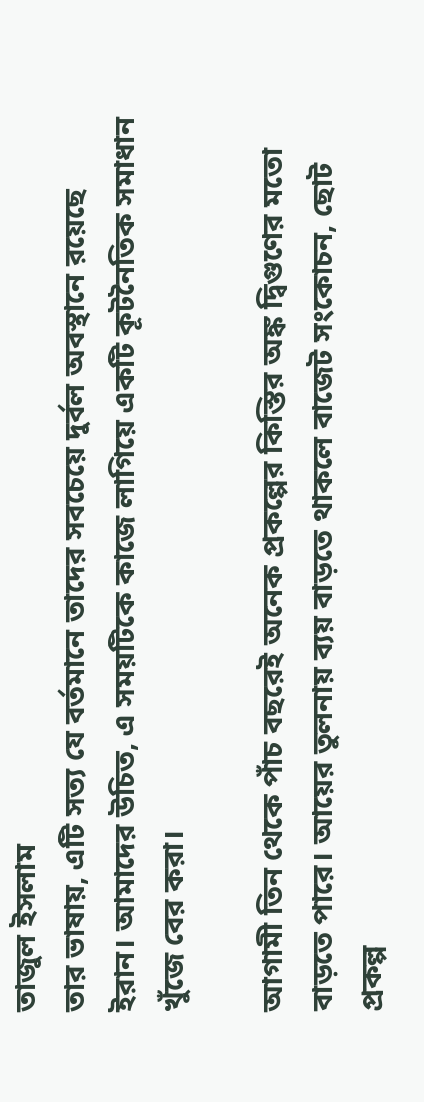তাজুল ইসলাম
তার ভাষায়, এটি সত্য যে বর্তমানে তাদের সবচেয়ে দুর্বল অবস্থানে রয়েছে ইরান। আমাদের উচিত, এ সময়টিকে কাজে লাগিয়ে একটি কূটনৈতিক সমাধান খুঁজে বের করা।

আগামী তিন থেকে পাঁচ বছরেই অনেক প্রকল্পের কিস্তির অঙ্ক দ্বিগুণের মতো বাড়তে পারে। আয়ের তুলনায় ব্যয় বাড়তে থাকলে বাজেট সংকোচন, ছোট প্রকল্প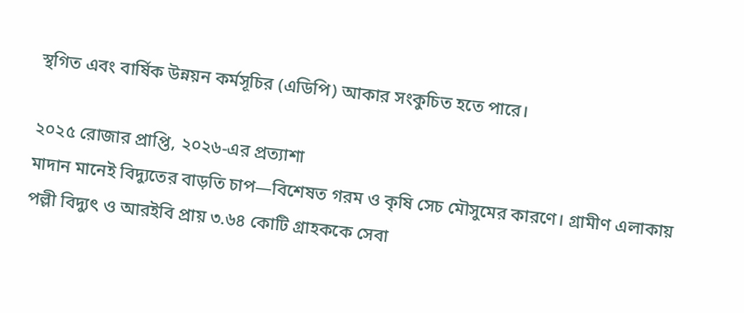স্থগিত এবং বার্ষিক উন্নয়ন কর্মসূচির (এডিপি) আকার সংকুচিত হতে পারে।

২০২৫ রোজার প্রাপ্তি, ২০২৬-এর প্রত্যাশা
মাদান মানেই বিদ্যুতের বাড়তি চাপ—বিশেষত গরম ও কৃষি সেচ মৌসুমের কারণে। গ্রামীণ এলাকায় পল্লী বিদ্যুৎ ও আরইবি প্রায় ৩.৬৪ কোটি গ্রাহককে সেবা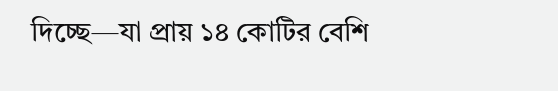দিচ্ছে—যা প্রায় ১৪ কোটির বেশি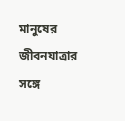মানুষের জীবনযাত্রার সঙ্গে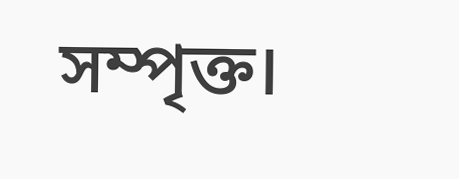সম্পৃক্ত।